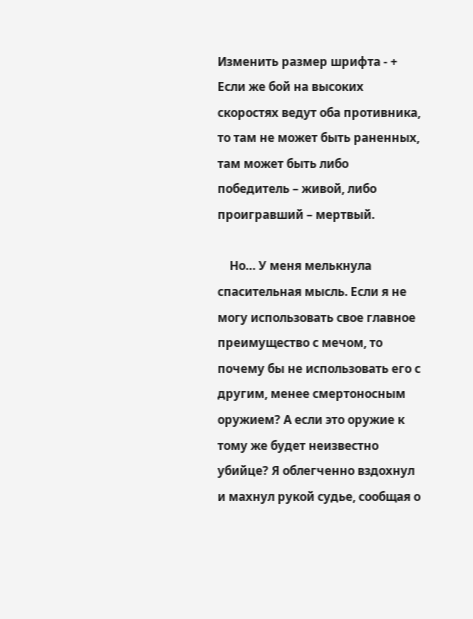Изменить размер шрифта - +
Если же бой на высоких скоростях ведут оба противника, то там не может быть раненных, там может быть либо победитель – живой, либо проигравший – мертвый.

    Но… У меня мелькнула спасительная мысль. Если я не могу использовать свое главное преимущество с мечом, то почему бы не использовать его с другим, менее смертоносным оружием? А если это оружие к тому же будет неизвестно убийце? Я облегченно вздохнул и махнул рукой судье, сообщая о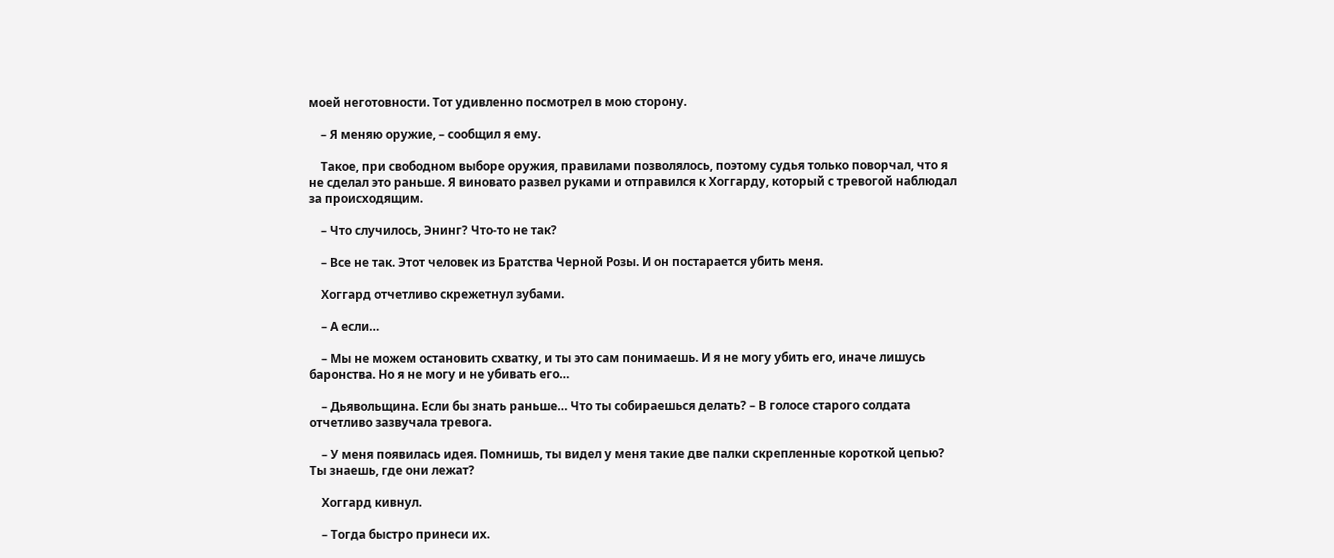моей неготовности. Тот удивленно посмотрел в мою сторону.

    – Я меняю оружие, – сообщил я ему.

    Такое, при свободном выборе оружия, правилами позволялось, поэтому судья только поворчал, что я не сделал это раньше. Я виновато развел руками и отправился к Хоггарду, который с тревогой наблюдал за происходящим.

    – Что случилось, Энинг? Что-то не так?

    – Все не так. Этот человек из Братства Черной Розы. И он постарается убить меня.

    Хоггард отчетливо скрежетнул зубами.

    – А если…

    – Мы не можем остановить схватку, и ты это сам понимаешь. И я не могу убить его, иначе лишусь баронства. Но я не могу и не убивать его…

    – Дьявольщина. Если бы знать раньше… Что ты собираешься делать? – В голосе старого солдата отчетливо зазвучала тревога.

    – У меня появилась идея. Помнишь, ты видел у меня такие две палки скрепленные короткой цепью? Ты знаешь, где они лежат?

    Хоггард кивнул.

    – Тогда быстро принеси их.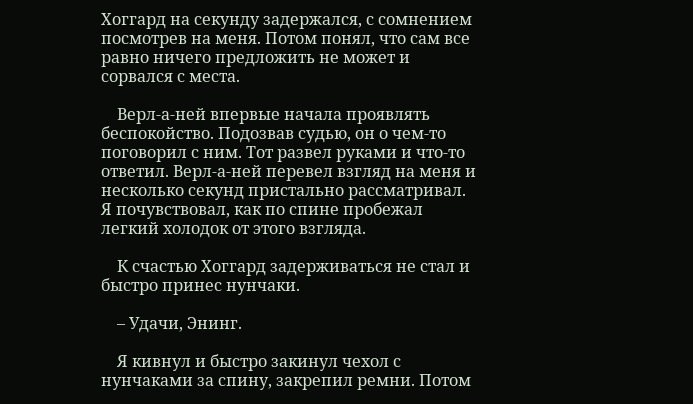Хоггард на секунду задержался, с сомнением посмотрев на меня. Потом понял, что сам все равно ничего предложить не может и сорвался с места.

    Верл-а-ней впервые начала проявлять беспокойство. Подозвав судью, он о чем-то поговорил с ним. Тот развел руками и что-то ответил. Верл-а-ней перевел взгляд на меня и несколько секунд пристально рассматривал. Я почувствовал, как по спине пробежал легкий холодок от этого взгляда.

    К счастью Хоггард задерживаться не стал и быстро принес нунчаки.

    – Удачи, Энинг.

    Я кивнул и быстро закинул чехол с нунчаками за спину, закрепил ремни. Потом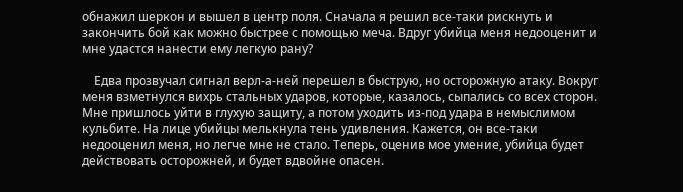обнажил шеркон и вышел в центр поля. Сначала я решил все-таки рискнуть и закончить бой как можно быстрее с помощью меча. Вдруг убийца меня недооценит и мне удастся нанести ему легкую рану?

    Едва прозвучал сигнал верл-а-ней перешел в быструю, но осторожную атаку. Вокруг меня взметнулся вихрь стальных ударов, которые, казалось, сыпались со всех сторон. Мне пришлось уйти в глухую защиту, а потом уходить из-под удара в немыслимом кульбите. На лице убийцы мелькнула тень удивления. Кажется, он все-таки недооценил меня, но легче мне не стало. Теперь, оценив мое умение, убийца будет действовать осторожней, и будет вдвойне опасен.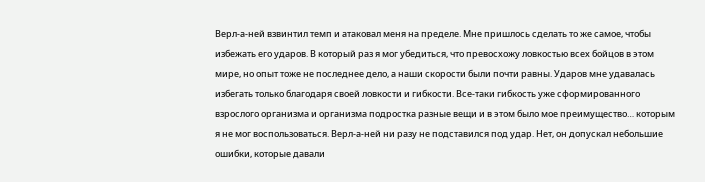Верл-а-ней взвинтил темп и атаковал меня на пределе. Мне пришлось сделать то же самое, чтобы избежать его ударов. В который раз я мог убедиться, что превосхожу ловкостью всех бойцов в этом мире, но опыт тоже не последнее дело, а наши скорости были почти равны. Ударов мне удавалась избегать только благодаря своей ловкости и гибкости. Все-таки гибкость уже сформированного взрослого организма и организма подростка разные вещи и в этом было мое преимущество… которым я не мог воспользоваться. Верл-а-ней ни разу не подставился под удар. Нет, он допускал небольшие ошибки, которые давали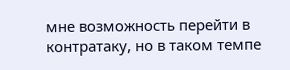мне возможность перейти в контратаку, но в таком темпе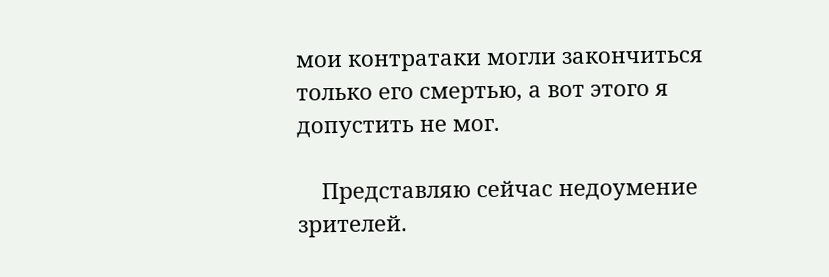мои контратаки могли закончиться только его смертью, а вот этого я допустить не мог.

    Представляю сейчас недоумение зрителей.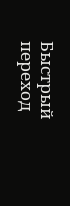Быстрый переход